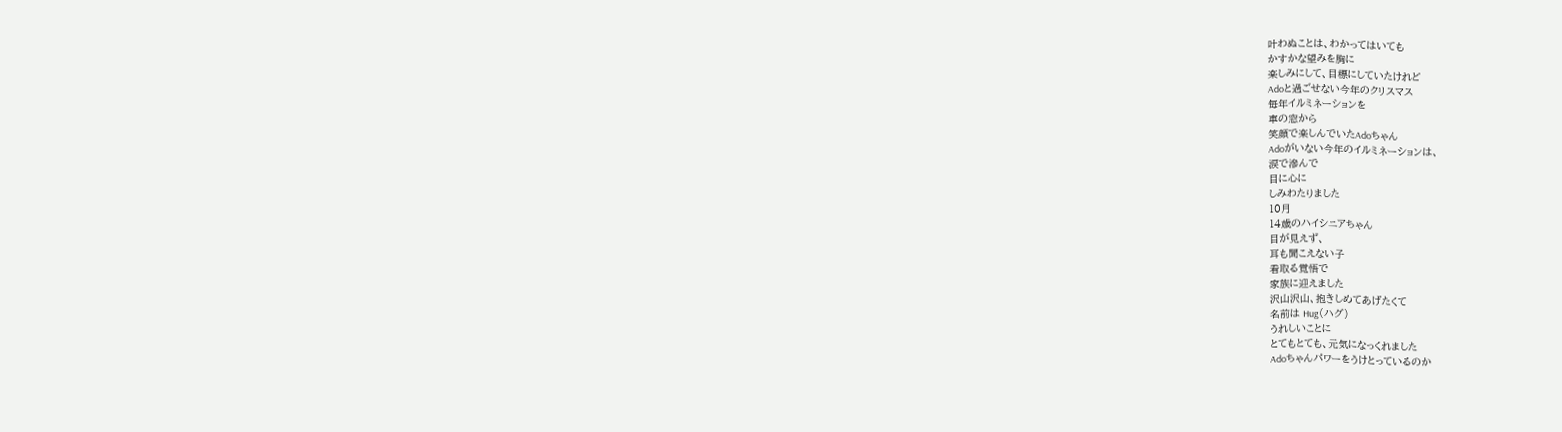叶わぬことは、わかってはいても
かすかな望みを胸に
楽しみにして、目標にしていたけれど
Adoと過ごせない今年のクリスマス
毎年イルミネーションを
車の窓から
笑顔で楽しんでいたAdoちゃん
Adoがいない今年のイルミネーションは、
涙で滲んで
目に心に
しみわたりました
10月
14歳のハイシニアちゃん
目が見えず、
耳も聞こえない子
看取る覚悟で
家族に迎えました
沢山沢山、抱きしめてあげたくて
名前は Hug(ハグ)
うれしいことに
とてもとても、元気になっくれました
Adoちゃんパワーをうけとっているのか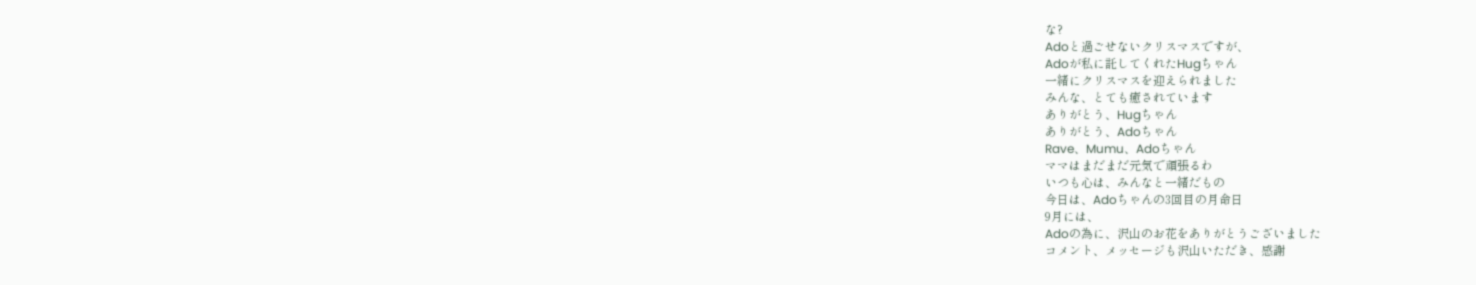な?
Adoと過ごせないクリスマスですが、
Adoが私に託してくれたHugちゃん
一緒にクリスマスを迎えられました
みんな、とても癒されています
ありがとう、Hugちゃん
ありがとう、Adoちゃん
Rave、Mumu、Adoちゃん
ママはまだまだ元気で頑張るわ
いつも心は、みんなと一緒だもの
今日は、Adoちゃんの3回目の月命日
9月には、
Adoの為に、沢山のお花をありがとうございました
コメント、メッセージも沢山いただき、感謝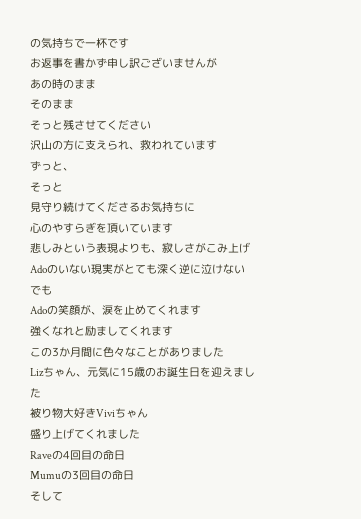の気持ちで一杯です
お返事を書かず申し訳ございませんが
あの時のまま
そのまま
そっと残させてください
沢山の方に支えられ、救われています
ずっと、
そっと
見守り続けてくださるお気持ちに
心のやすらぎを頂いています
悲しみという表現よりも、寂しさがこみ上げ
Adoのいない現実がとても深く逆に泣けない
でも
Adoの笑顔が、涙を止めてくれます
強くなれと励ましてくれます
この3か月間に色々なことがありました
Lizちゃん、元気に15歳のお誕生日を迎えました
被り物大好きViviちゃん
盛り上げてくれました
Raveの4回目の命日
Mumuの3回目の命日
そして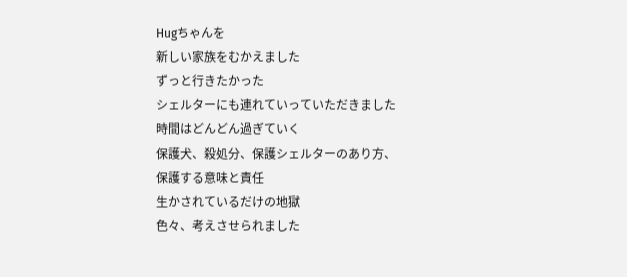Hugちゃんを
新しい家族をむかえました
ずっと行きたかった
シェルターにも連れていっていただきました
時間はどんどん過ぎていく
保護犬、殺処分、保護シェルターのあり方、
保護する意味と責任
生かされているだけの地獄
色々、考えさせられました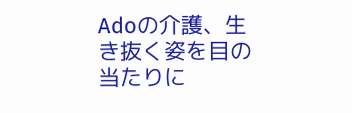Adoの介護、生き抜く姿を目の当たりに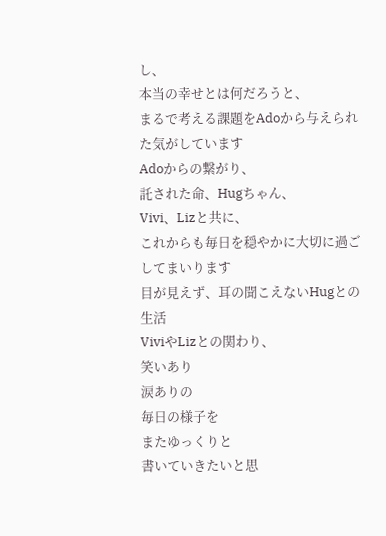し、
本当の幸せとは何だろうと、
まるで考える課題をAdoから与えられた気がしています
Adoからの繋がり、
託された命、Hugちゃん、
Vivi、Lizと共に、
これからも毎日を穏やかに大切に過ごしてまいります
目が見えず、耳の聞こえないHugとの生活
ViviやLizとの関わり、
笑いあり
涙ありの
毎日の様子を
またゆっくりと
書いていきたいと思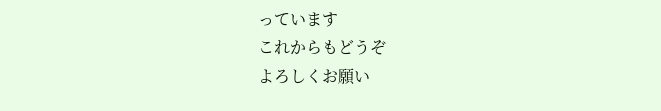っています
これからもどうぞ
よろしくお願い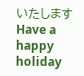いたします
Have a happy holiday